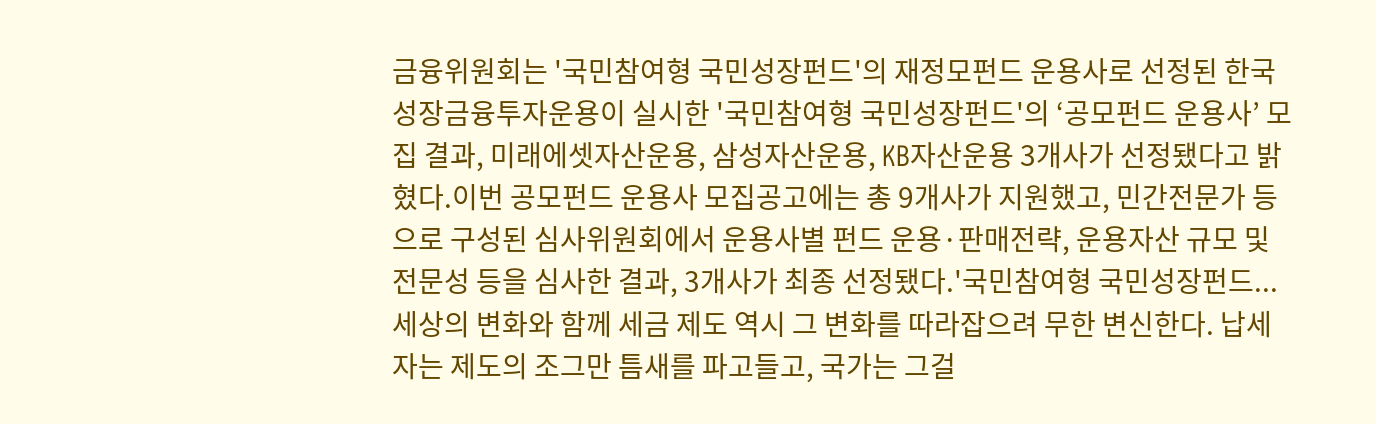금융위원회는 '국민참여형 국민성장펀드'의 재정모펀드 운용사로 선정된 한국성장금융투자운용이 실시한 '국민참여형 국민성장펀드'의 ‘공모펀드 운용사’ 모집 결과, 미래에셋자산운용, 삼성자산운용, KB자산운용 3개사가 선정됐다고 밝혔다.이번 공모펀드 운용사 모집공고에는 총 9개사가 지원했고, 민간전문가 등으로 구성된 심사위원회에서 운용사별 펀드 운용·판매전략, 운용자산 규모 및 전문성 등을 심사한 결과, 3개사가 최종 선정됐다.'국민참여형 국민성장펀드...
세상의 변화와 함께 세금 제도 역시 그 변화를 따라잡으려 무한 변신한다. 납세자는 제도의 조그만 틈새를 파고들고, 국가는 그걸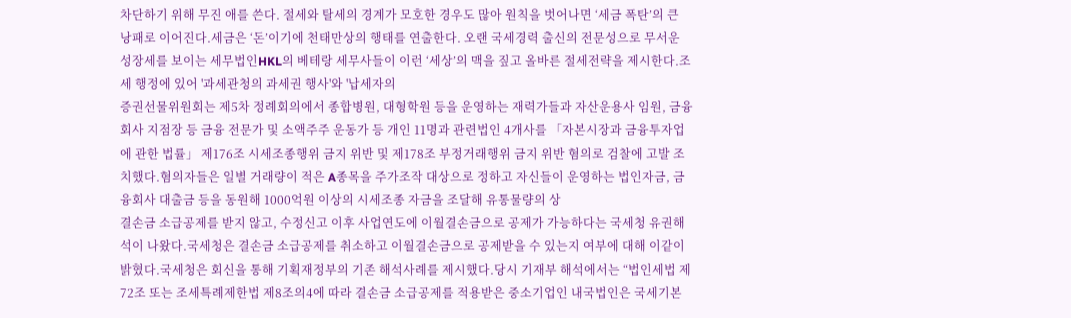차단하기 위해 무진 애를 쓴다. 절세와 탈세의 경계가 모호한 경우도 많아 원칙을 벗어나면 ‘세금 폭탄’의 큰 낭패로 이어진다.세금은 ‘돈’이기에 천태만상의 행태를 연출한다. 오랜 국세경력 출신의 전문성으로 무서운 성장세를 보이는 세무법인HKL의 베테랑 세무사들이 이런 ‘세상’의 맥을 짚고 올바른 절세전략을 제시한다.조세 행정에 있어 '과세관청의 과세권 행사'와 '납세자의
증권선물위원회는 제5차 정례회의에서 종합병원, 대형학원 등을 운영하는 재력가들과 자산운용사 임원, 금융회사 지점장 등 금융 전문가 및 소액주주 운동가 등 개인 11명과 관련법인 4개사를 「자본시장과 금융투자업에 관한 법률」 제176조 시세조종행위 금지 위반 및 제178조 부정거래행위 금지 위반 혐의로 검찰에 고발 조치했다.혐의자들은 일별 거래량이 적은 A종목을 주가조작 대상으로 정하고 자신들이 운영하는 법인자금, 금융회사 대출금 등을 동원해 1000억원 이상의 시세조종 자금을 조달해 유통물량의 상
결손금 소급공제를 받지 않고, 수정신고 이후 사업연도에 이월결손금으로 공제가 가능하다는 국세청 유권해석이 나왔다.국세청은 결손금 소급공제를 취소하고 이월결손금으로 공제받을 수 있는지 여부에 대해 이같이 밝혔다.국세청은 회신을 통해 기획재정부의 기존 해석사례를 제시했다.당시 기재부 해석에서는 “법인세법 제72조 또는 조세특례제한법 제8조의4에 따라 결손금 소급공제를 적용받은 중소기업인 내국법인은 국세기본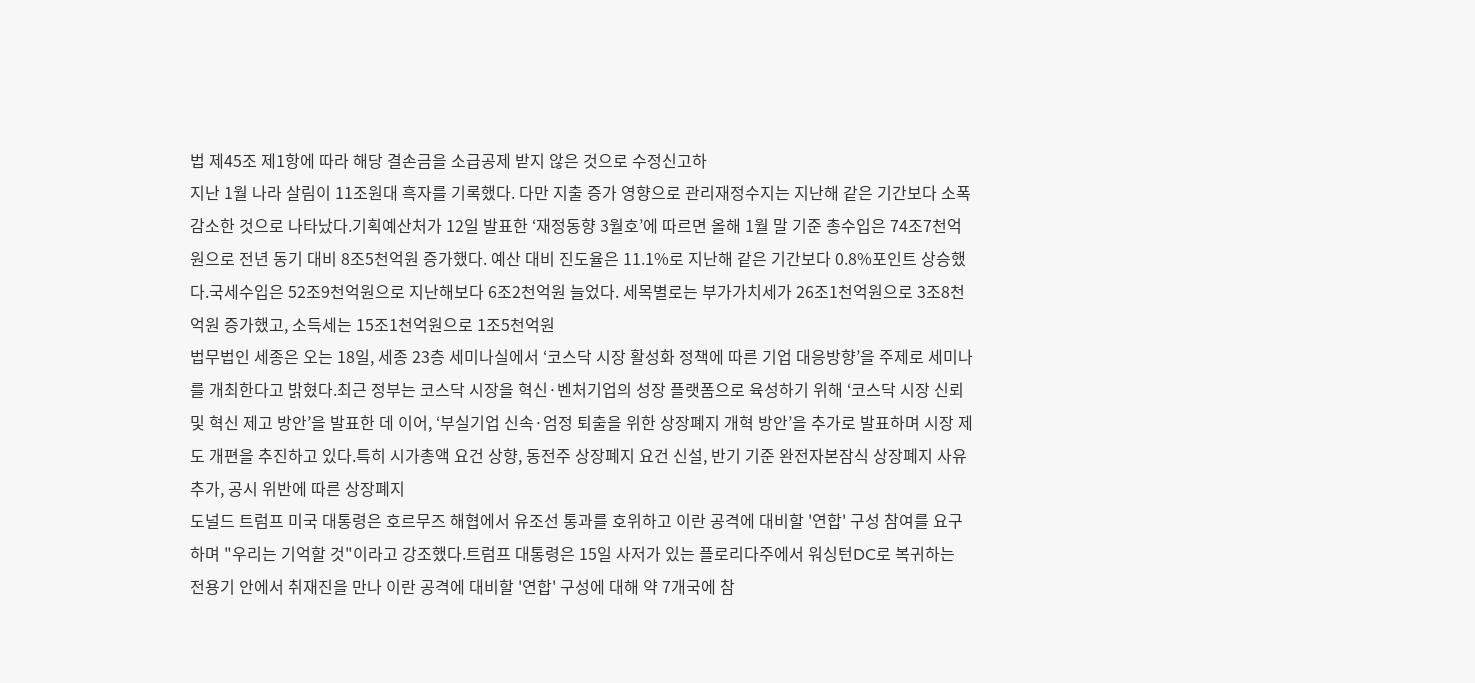법 제45조 제1항에 따라 해당 결손금을 소급공제 받지 않은 것으로 수정신고하
지난 1월 나라 살림이 11조원대 흑자를 기록했다. 다만 지출 증가 영향으로 관리재정수지는 지난해 같은 기간보다 소폭 감소한 것으로 나타났다.기획예산처가 12일 발표한 ‘재정동향 3월호’에 따르면 올해 1월 말 기준 총수입은 74조7천억원으로 전년 동기 대비 8조5천억원 증가했다. 예산 대비 진도율은 11.1%로 지난해 같은 기간보다 0.8%포인트 상승했다.국세수입은 52조9천억원으로 지난해보다 6조2천억원 늘었다. 세목별로는 부가가치세가 26조1천억원으로 3조8천억원 증가했고, 소득세는 15조1천억원으로 1조5천억원
법무법인 세종은 오는 18일, 세종 23층 세미나실에서 ‘코스닥 시장 활성화 정책에 따른 기업 대응방향’을 주제로 세미나를 개최한다고 밝혔다.최근 정부는 코스닥 시장을 혁신·벤처기업의 성장 플랫폼으로 육성하기 위해 ‘코스닥 시장 신뢰 및 혁신 제고 방안’을 발표한 데 이어, ‘부실기업 신속·엄정 퇴출을 위한 상장폐지 개혁 방안’을 추가로 발표하며 시장 제도 개편을 추진하고 있다.특히 시가총액 요건 상향, 동전주 상장폐지 요건 신설, 반기 기준 완전자본잠식 상장폐지 사유 추가, 공시 위반에 따른 상장폐지
도널드 트럼프 미국 대통령은 호르무즈 해협에서 유조선 통과를 호위하고 이란 공격에 대비할 '연합' 구성 참여를 요구하며 "우리는 기억할 것"이라고 강조했다.트럼프 대통령은 15일 사저가 있는 플로리다주에서 워싱턴DC로 복귀하는 전용기 안에서 취재진을 만나 이란 공격에 대비할 '연합' 구성에 대해 약 7개국에 참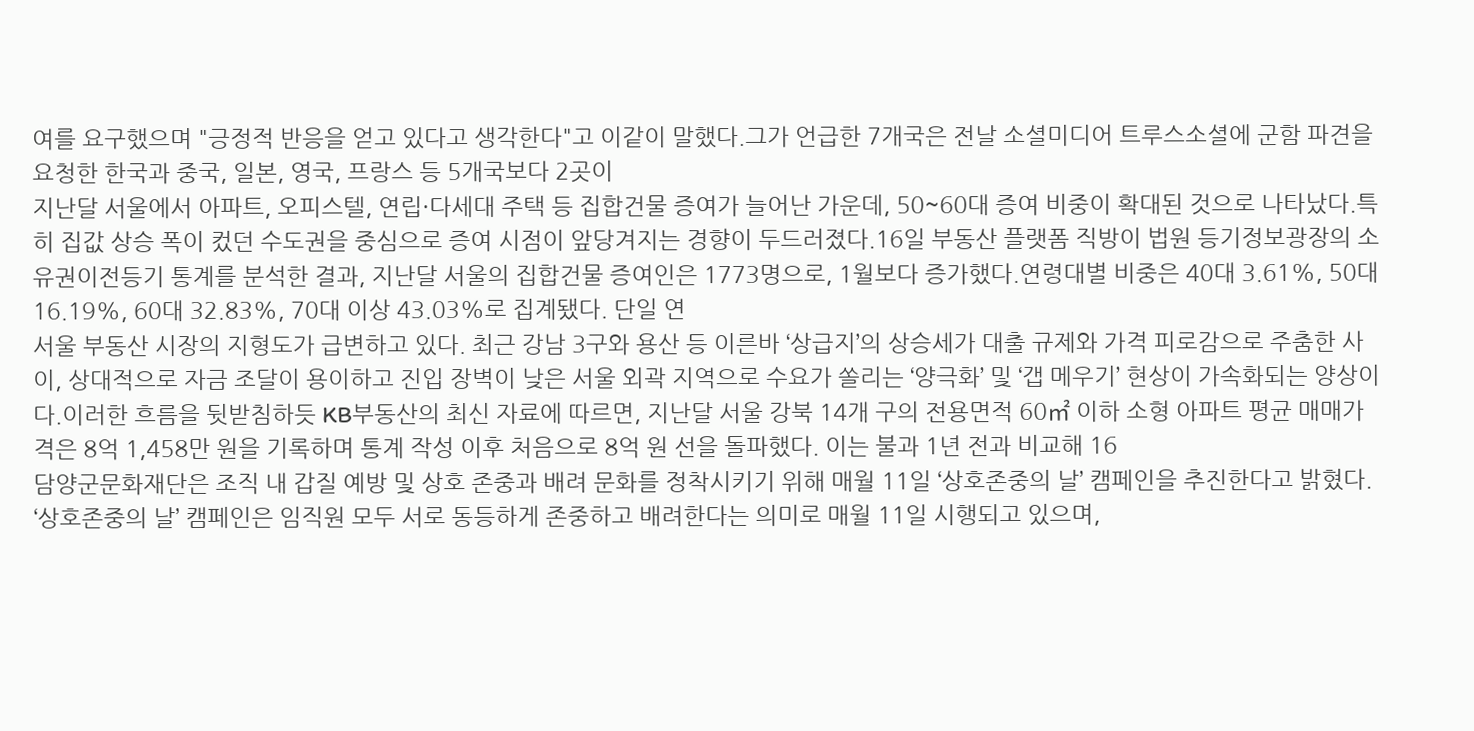여를 요구했으며 "긍정적 반응을 얻고 있다고 생각한다"고 이같이 말했다.그가 언급한 7개국은 전날 소셜미디어 트루스소셜에 군함 파견을 요청한 한국과 중국, 일본, 영국, 프랑스 등 5개국보다 2곳이
지난달 서울에서 아파트, 오피스텔, 연립·다세대 주택 등 집합건물 증여가 늘어난 가운데, 50~60대 증여 비중이 확대된 것으로 나타났다.특히 집값 상승 폭이 컸던 수도권을 중심으로 증여 시점이 앞당겨지는 경향이 두드러졌다.16일 부동산 플랫폼 직방이 법원 등기정보광장의 소유권이전등기 통계를 분석한 결과, 지난달 서울의 집합건물 증여인은 1773명으로, 1월보다 증가했다.연령대별 비중은 40대 3.61%, 50대 16.19%, 60대 32.83%, 70대 이상 43.03%로 집계됐다. 단일 연
서울 부동산 시장의 지형도가 급변하고 있다. 최근 강남 3구와 용산 등 이른바 ‘상급지’의 상승세가 대출 규제와 가격 피로감으로 주춤한 사이, 상대적으로 자금 조달이 용이하고 진입 장벽이 낮은 서울 외곽 지역으로 수요가 쏠리는 ‘양극화’ 및 ‘갭 메우기’ 현상이 가속화되는 양상이다.이러한 흐름을 뒷받침하듯 KB부동산의 최신 자료에 따르면, 지난달 서울 강북 14개 구의 전용면적 60㎡ 이하 소형 아파트 평균 매매가격은 8억 1,458만 원을 기록하며 통계 작성 이후 처음으로 8억 원 선을 돌파했다. 이는 불과 1년 전과 비교해 16
담양군문화재단은 조직 내 갑질 예방 및 상호 존중과 배려 문화를 정착시키기 위해 매월 11일 ‘상호존중의 날’ 캠페인을 추진한다고 밝혔다. ‘상호존중의 날’ 캠페인은 임직원 모두 서로 동등하게 존중하고 배려한다는 의미로 매월 11일 시행되고 있으며,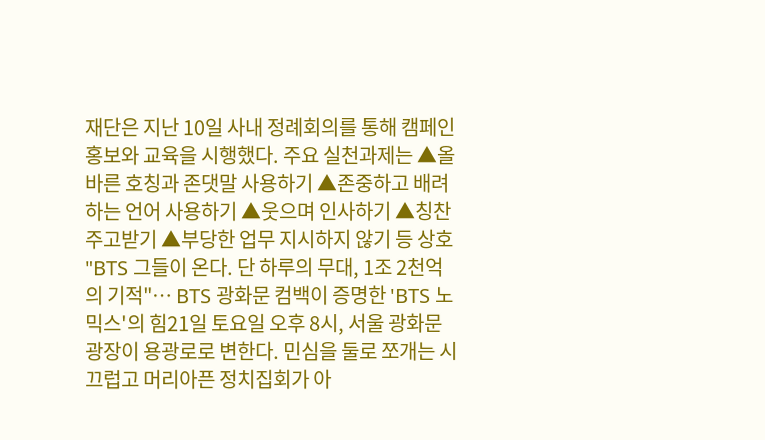재단은 지난 10일 사내 정례회의를 통해 캠페인 홍보와 교육을 시행했다. 주요 실천과제는 ▲올바른 호칭과 존댓말 사용하기 ▲존중하고 배려하는 언어 사용하기 ▲웃으며 인사하기 ▲칭찬 주고받기 ▲부당한 업무 지시하지 않기 등 상호
"BTS 그들이 온다. 단 하루의 무대, 1조 2천억의 기적"… BTS 광화문 컴백이 증명한 'BTS 노믹스'의 힘21일 토요일 오후 8시, 서울 광화문광장이 용광로로 변한다. 민심을 둘로 쪼개는 시끄럽고 머리아픈 정치집회가 아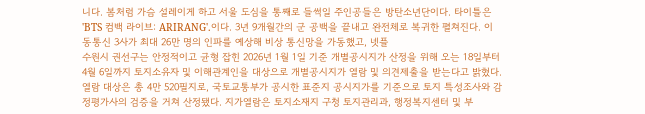니다. 봄처럼 가슴 설레이게 하고 서울 도심을 통째로 들썩일 주인공들은 방탄소년단이다. 타이틀은 'BTS 컴백 라이브: ARIRANG'.이다. 3년 9개월간의 군 공백을 끝내고 완전체로 복귀한 펼쳐진다. 이동통신 3사가 최대 26만 명의 인파를 예상해 비상 통신망을 가동했고, 넷플
수원시 권선구는 안정적이고 균형 잡힌 2026년 1월 1일 기준 개별공시지가 산정을 위해 오는 18일부터 4월 6일까지 토지소유자 및 이해관계인을 대상으로 개별공시지가 열람 및 의견제출을 받는다고 밝혔다.열람 대상은 총 4만 520필지로, 국토교통부가 공시한 표준지 공시지가를 기준으로 토지 특성조사와 감정평가사의 검증을 거쳐 산정됐다. 지가열람은 토지소재지 구청 토지관리과, 행정복지센터 및 부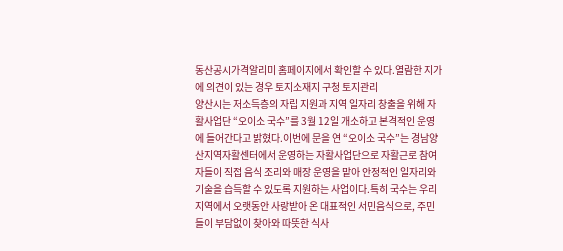동산공시가격알리미 홈페이지에서 확인할 수 있다.열람한 지가에 의견이 있는 경우 토지소재지 구청 토지관리
양산시는 저소득층의 자립 지원과 지역 일자리 창출을 위해 자활사업단 “오이소 국수”를 3월 12일 개소하고 본격적인 운영에 들어간다고 밝혔다.이번에 문을 연 “오이소 국수”는 경남양산지역자활센터에서 운영하는 자활사업단으로 자활근로 참여자들이 직접 음식 조리와 매장 운영을 맡아 안정적인 일자리와 기술을 습득할 수 있도록 지원하는 사업이다.특히 국수는 우리 지역에서 오랫동안 사랑받아 온 대표적인 서민음식으로, 주민들이 부담없이 찾아와 따뜻한 식사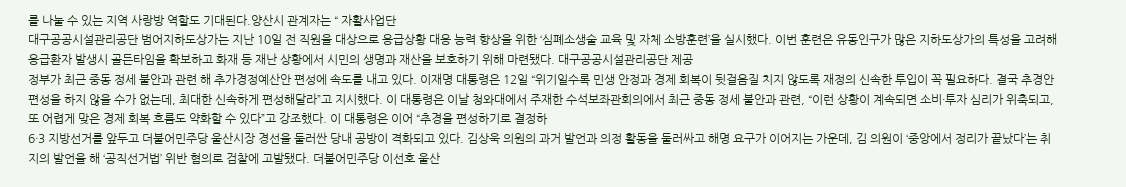를 나눌 수 있는 지역 사랑방 역할도 기대된다.양산시 관계자는 “ 자활사업단
대구공공시설관리공단 범어지하도상가는 지난 10일 전 직원을 대상으로 응급상황 대응 능력 향상을 위한 ‘심폐소생술 교육 및 자체 소방훈련’을 실시했다. 이번 훈련은 유동인구가 많은 지하도상가의 특성을 고려해 응급환자 발생시 골든타임을 확보하고 화재 등 재난 상황에서 시민의 생명과 재산을 보호하기 위해 마련됐다. 대구공공시설관리공단 제공
정부가 최근 중동 정세 불안과 관련 해 추가경정예산안 편성에 속도를 내고 있다. 이재명 대통령은 12일 “위기일수록 민생 안정과 경제 회복이 뒷걸음질 치지 않도록 재정의 신속한 투입이 꼭 필요하다. 결국 추경안 편성을 하지 않을 수가 없는데, 최대한 신속하게 편성해달라”고 지시했다. 이 대통령은 이날 청와대에서 주재한 수석보좌관회의에서 최근 중동 정세 불안과 관련, “이런 상황이 계속되면 소비·투자 심리가 위축되고, 또 어렵게 맞은 경제 회복 흐름도 약화할 수 있다”고 강조했다. 이 대통령은 이어 “추경을 편성하기로 결정하
6·3 지방선거를 앞두고 더불어민주당 울산시장 경선을 둘러싼 당내 공방이 격화되고 있다. 김상욱 의원의 과거 발언과 의정 활동을 둘러싸고 해명 요구가 이어지는 가운데, 김 의원이 ‘중앙에서 정리가 끝났다’는 취지의 발언을 해 ‘공직선거법’ 위반 혐의로 검찰에 고발됐다. 더불어민주당 이선호 울산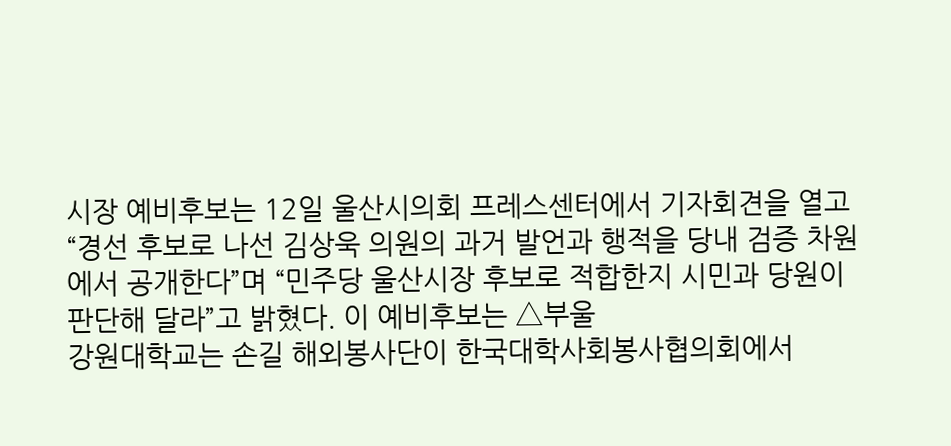시장 예비후보는 12일 울산시의회 프레스센터에서 기자회견을 열고 “경선 후보로 나선 김상욱 의원의 과거 발언과 행적을 당내 검증 차원에서 공개한다”며 “민주당 울산시장 후보로 적합한지 시민과 당원이 판단해 달라”고 밝혔다. 이 예비후보는 △부울
강원대학교는 손길 해외봉사단이 한국대학사회봉사협의회에서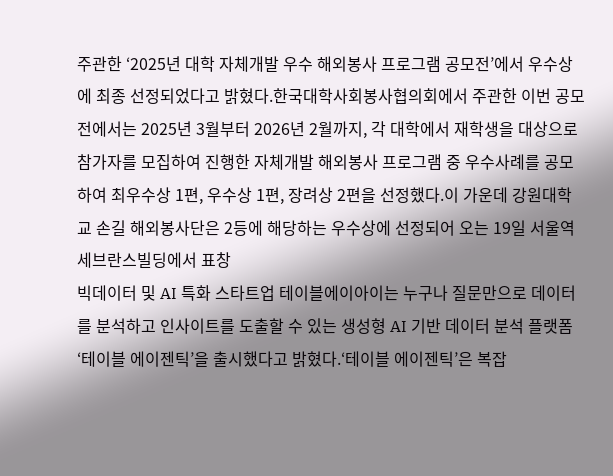주관한 ‘2025년 대학 자체개발 우수 해외봉사 프로그램 공모전’에서 우수상에 최종 선정되었다고 밝혔다.한국대학사회봉사협의회에서 주관한 이번 공모전에서는 2025년 3월부터 2026년 2월까지, 각 대학에서 재학생을 대상으로 참가자를 모집하여 진행한 자체개발 해외봉사 프로그램 중 우수사례를 공모하여 최우수상 1편, 우수상 1편, 장려상 2편을 선정했다.이 가운데 강원대학교 손길 해외봉사단은 2등에 해당하는 우수상에 선정되어 오는 19일 서울역 세브란스빌딩에서 표창
빅데이터 및 AI 특화 스타트업 테이블에이아이는 누구나 질문만으로 데이터를 분석하고 인사이트를 도출할 수 있는 생성형 AI 기반 데이터 분석 플랫폼 ‘테이블 에이젠틱’을 출시했다고 밝혔다.‘테이블 에이젠틱’은 복잡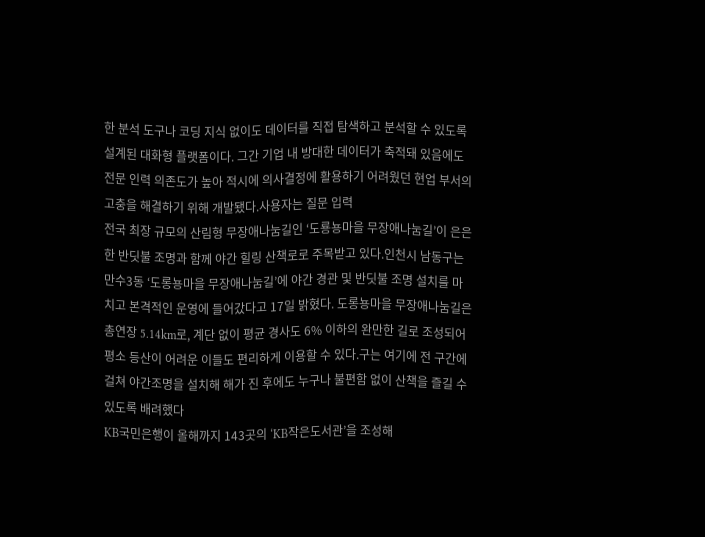한 분석 도구나 코딩 지식 없이도 데이터를 직접 탐색하고 분석할 수 있도록 설계된 대화형 플랫폼이다. 그간 기업 내 방대한 데이터가 축적돼 있음에도 전문 인력 의존도가 높아 적시에 의사결정에 활용하기 어려웠던 현업 부서의 고충을 해결하기 위해 개발됐다.사용자는 질문 입력
전국 최장 규모의 산림형 무장애나눔길인 ‘도룡뇽마을 무장애나눔길’이 은은한 반딧불 조명과 함께 야간 힐링 산책로로 주목받고 있다.인천시 남동구는 만수3동 ‘도롱뇽마을 무장애나눔길’에 야간 경관 및 반딧불 조명 설치를 마치고 본격적인 운영에 들어갔다고 17일 밝혔다. 도롱뇽마을 무장애나눔길은 총연장 5.14km로, 계단 없이 평균 경사도 6% 이하의 완만한 길로 조성되어 평소 등산이 어려운 이들도 편리하게 이용할 수 있다.구는 여기에 전 구간에 걸쳐 야간조명을 설치해 해가 진 후에도 누구나 불편함 없이 산책을 즐길 수 있도록 배려했다
KB국민은행이 올해까지 143곳의 ‘KB작은도서관’을 조성해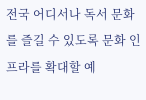전국 어디서나 독서 문화를 즐길 수 있도록 문화 인프라를 확대할 예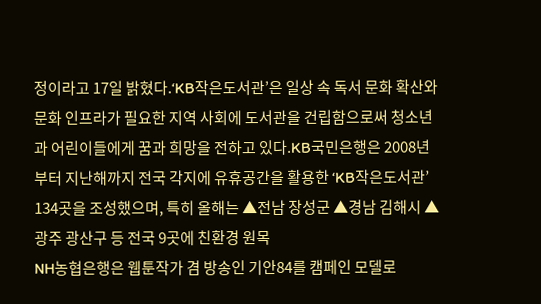정이라고 17일 밝혔다.‘KB작은도서관’은 일상 속 독서 문화 확산와 문화 인프라가 필요한 지역 사회에 도서관을 건립함으로써 청소년과 어린이들에게 꿈과 희망을 전하고 있다.KB국민은행은 2008년부터 지난해까지 전국 각지에 유휴공간을 활용한 ‘KB작은도서관’ 134곳을 조성했으며, 특히 올해는 ▲전남 장성군 ▲경남 김해시 ▲광주 광산구 등 전국 9곳에 친환경 원목
NH농협은행은 웹툰작가 겸 방송인 기안84를 캠페인 모델로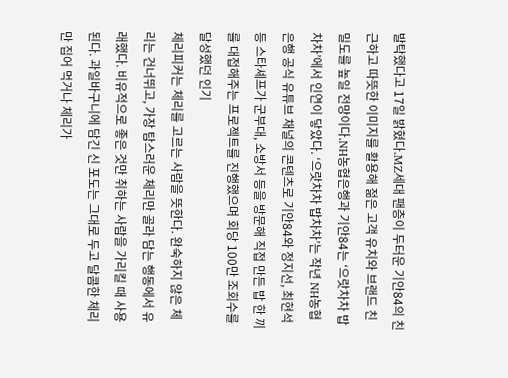발탁했다고 17일 밝혔다.MZ세대 팬층이 두터운 기안84의 친근하고 따뜻한 이미지를 활용해 젊은 고객 유치와 브랜드 친밀도를 높일 전망이다.NH농협은행과 기안84는 ‘으랏차차 밥차차’에서 인연이 닿았다. ‘으랏차차 밥차차’는 작년 NH농협은행 공식 유튜브 채널의 콘텐츠로 기안84와 정지선, 최현석 등 스타셰프가 군부대, 소방서 등을 방문해 직접 만든 밥 한 끼를 대접해주는 프로젝트를 진행했으며 회당 100만 조회수를 달성했던 인기
체리피커는 체리를 고르는 사람을 뜻한다. 완숙하지 않은 체리는 건너뛰고, 가장 탐스러운 체리만 골라 담는 행동에서 유래했다. 비유적으로 좋은 것만 취하는 사람을 가리킬 때 사용된다. 과일바구니에 담긴 신 포도는 그대로 두고 달콤한 체리만 집어 먹거나 체리가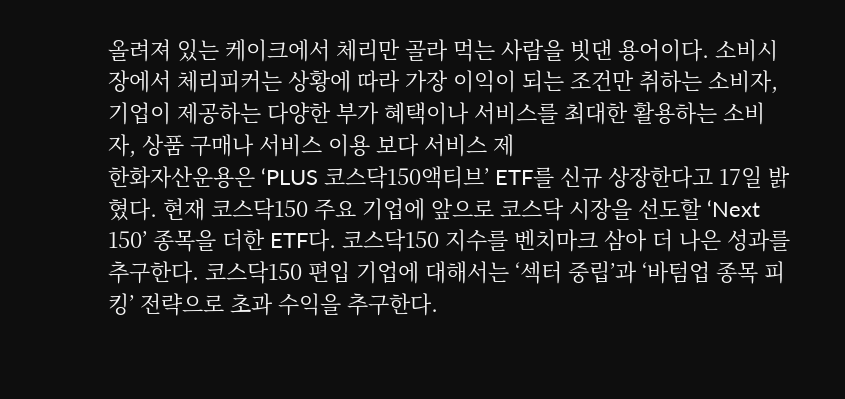올려져 있는 케이크에서 체리만 골라 먹는 사람을 빗댄 용어이다. 소비시장에서 체리피커는 상황에 따라 가장 이익이 되는 조건만 취하는 소비자, 기업이 제공하는 다양한 부가 혜택이나 서비스를 최대한 활용하는 소비자, 상품 구매나 서비스 이용 보다 서비스 제
한화자산운용은 ‘PLUS 코스닥150액티브’ ETF를 신규 상장한다고 17일 밝혔다. 현재 코스닥150 주요 기업에 앞으로 코스닥 시장을 선도할 ‘Next 150’ 종목을 더한 ETF다. 코스닥150 지수를 벤치마크 삼아 더 나은 성과를 추구한다. 코스닥150 편입 기업에 대해서는 ‘섹터 중립’과 ‘바텀업 종목 피킹’ 전략으로 초과 수익을 추구한다.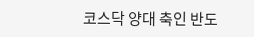코스닥 양대 축인 반도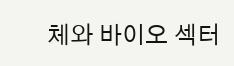체와 바이오 섹터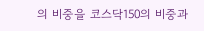의 비중을 코스닥150의 비중과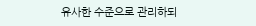유사한 수준으로 관리하되